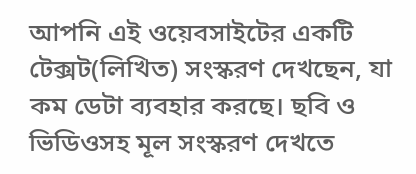আপনি এই ওয়েবসাইটের একটি টেক্সট(লিখিত) সংস্করণ দেখছেন, যা কম ডেটা ব্যবহার করছে। ছবি ও ভিডিওসহ মূল সংস্করণ দেখতে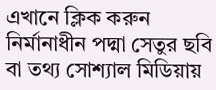এখানে ক্লিক করুন
নির্মানাধীন পদ্মা সেতুর ছবি বা তথ্য সোশ্যাল মিডিয়ায়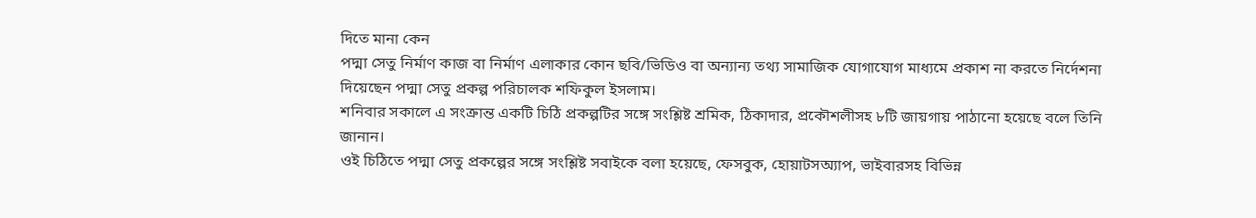দিতে মানা কেন
পদ্মা সেতু নির্মাণ কাজ বা নির্মাণ এলাকার কোন ছবি/ভিডিও বা অন্যান্য তথ্য সামাজিক যোগাযোগ মাধ্যমে প্রকাশ না করতে নির্দেশনা দিয়েছেন পদ্মা সেতু প্রকল্প পরিচালক শফিকুল ইসলাম।
শনিবার সকালে এ সংক্রান্ত একটি চিঠি প্রকল্পটির সঙ্গে সংশ্লিষ্ট শ্রমিক, ঠিকাদার, প্রকৌশলীসহ ৮টি জায়গায় পাঠানো হয়েছে বলে তিনি জানান।
ওই চিঠিতে পদ্মা সেতু প্রকল্পের সঙ্গে সংশ্লিষ্ট সবাইকে বলা হয়েছে, ফেসবুক, হোয়াটসঅ্যাপ, ভাইবারসহ বিভিন্ন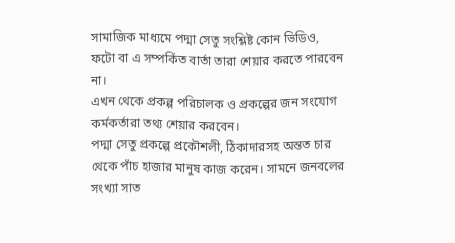সামাজিক মাধ্যমে পদ্মা সেতু সংশ্লিষ্ট কোন ভিডিও, ফটো বা এ সম্পর্কিত বার্তা তারা শেয়ার করতে পারবেন না।
এখন থেকে প্রকল্প পরিচালক ও প্রকল্পের জন সংযোগ কর্মকর্তারা তথ্য শেয়ার করবেন।
পদ্মা সেতু প্রকল্পে প্রকৌশলী, ঠিকাদারসহ অন্তত চার থেকে পাঁচ হাজার মানুষ কাজ করেন। সামনে জনবলের সংখ্যা সাত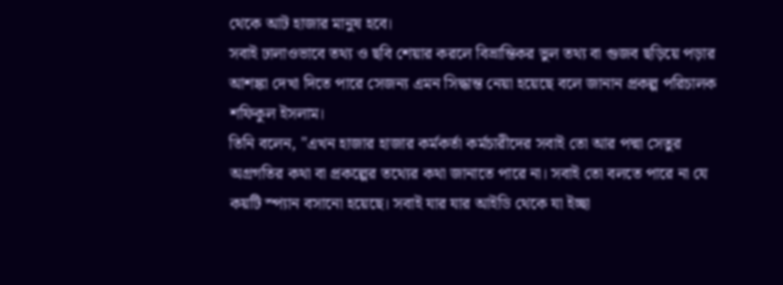থেকে আট হাজার মানুষ হবে।
সবাই ঢালাওভাবে তথ্য ও ছবি শেয়ার করলে বিভ্রান্তিকর ভুল তথ্য বা গুজব ছড়িয়ে পড়ার আশঙ্কা দেখা দিতে পারে সেজন্য এমন সিদ্ধান্ত নেয়া হয়েছে বলে জানান প্রকল্প পরিচালক শফিকুল ইসলাম।
তিনি বলেন, "এখন হাজার হাজার কর্মকর্তা কর্মচারীদের সবাই তো আর পদ্মা সেতুর অগ্রগতির কথা বা প্রকল্পের তথ্যের কথা জানাতে পারে না। সবাই তো বলতে পারে না যে কয়টি স্প্যান বসানো হয়েছে। সবাই যার যার আইডি থেকে যা ইচ্ছা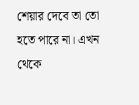শেয়ার দেবে তা তো হতে পারে না। এখন থেকে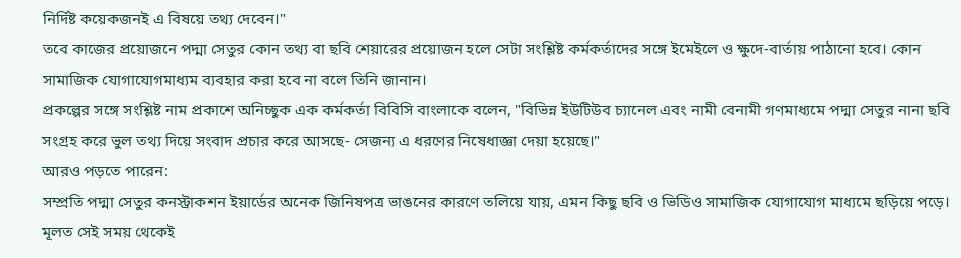নির্দিষ্ট কয়েকজনই এ বিষয়ে তথ্য দেবেন।"
তবে কাজের প্রয়োজনে পদ্মা সেতুর কোন তথ্য বা ছবি শেয়ারের প্রয়োজন হলে সেটা সংশ্লিষ্ট কর্মকর্তাদের সঙ্গে ইমেইলে ও ক্ষুদে-বার্তায় পাঠানো হবে। কোন সামাজিক যোগাযোগমাধ্যম ব্যবহার করা হবে না বলে তিনি জানান।
প্রকল্পের সঙ্গে সংশ্লিষ্ট নাম প্রকাশে অনিচ্ছুক এক কর্মকর্তা বিবিসি বাংলাকে বলেন, "বিভিন্ন ইউটিউব চ্যানেল এবং নামী বেনামী গণমাধ্যমে পদ্মা সেতুর নানা ছবি সংগ্রহ করে ভুল তথ্য দিয়ে সংবাদ প্রচার করে আসছে- সেজন্য এ ধরণের নিষেধাজ্ঞা দেয়া হয়েছে।"
আরও পড়তে পারেন:
সম্প্রতি পদ্মা সেতুর কনস্ট্রাকশন ইয়ার্ডের অনেক জিনিষপত্র ভাঙনের কারণে তলিয়ে যায়, এমন কিছু ছবি ও ভিডিও সামাজিক যোগাযোগ মাধ্যমে ছড়িয়ে পড়ে।
মূলত সেই সময় থেকেই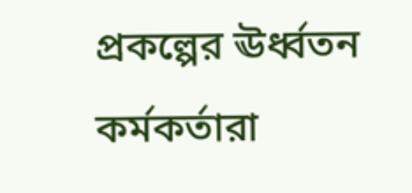প্রকল্পের ঊর্ধ্বতন কর্মকর্তারা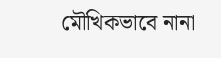মৌখিকভাবে নানা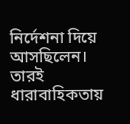নির্দেশনা দিয়ে আসছিলেন।
তারই ধারাবাহিকতায়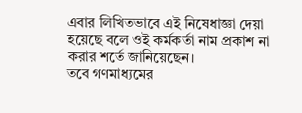এবার লিখিতভাবে এই নিষেধাজ্ঞা দেয়া হয়েছে বলে ওই কর্মকর্তা নাম প্রকাশ না করার শর্তে জানিয়েছেন।
তবে গণমাধ্যমের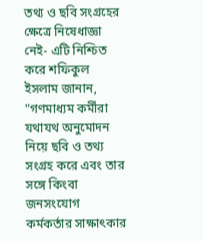তথ্য ও ছবি সংগ্রহের ক্ষেত্রে নিষেধাজ্ঞা নেই- এটি নিশ্চিত করে শফিকুল ইসলাম জানান, "গণমাধ্যম কর্মীরা যথাযথ অনুমোদন নিয়ে ছবি ও তথ্য সংগ্রহ করে এবং তার সঙ্গে কিংবা জনসংযোগ কর্মকর্তার সাক্ষাৎকার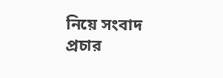নিয়ে সংবাদ প্রচার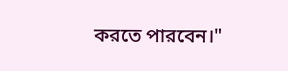করতে পারবেন।"